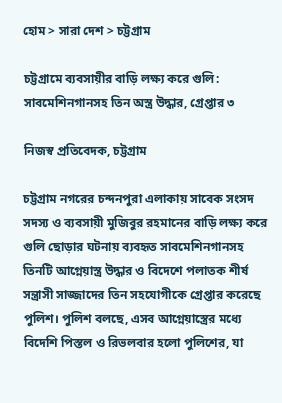হোম > সারা দেশ > চট্টগ্রাম

চট্টগ্রামে ব্যবসায়ীর বাড়ি লক্ষ্য করে গুলি: সাবমেশিনগানসহ তিন অস্ত্র উদ্ধার, গ্রেপ্তার ৩

নিজস্ব প্রতিবেদক, চট্টগ্রাম

চট্টগ্রাম নগরের চন্দনপুরা এলাকায় সাবেক সংসদ সদস্য ও ব্যবসায়ী মুজিবুর রহমানের বাড়ি লক্ষ্য করে গুলি ছোড়ার ঘটনায় ব্যবহৃত সাবমেশিনগানসহ তিনটি আগ্নেয়াস্ত্র উদ্ধার ও বিদেশে পলাতক শীর্ষ সন্ত্রাসী সাজ্জাদের তিন সহযোগীকে গ্রেপ্তার করেছে পুলিশ। পুলিশ বলছে, এসব আগ্নেয়াস্ত্রের মধ্যে বিদেশি পিস্তল ও রিভলবার হলো পুলিশের, যা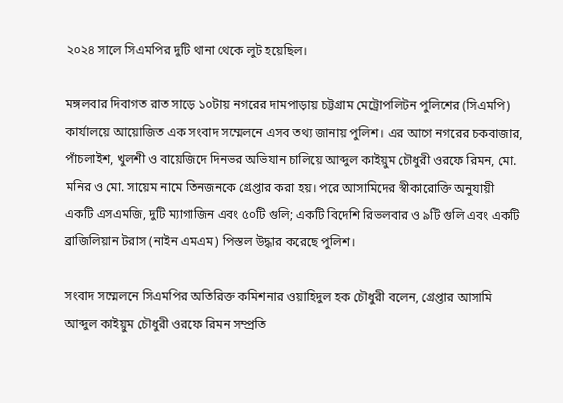২০২৪ সালে সিএমপির দুটি থানা থেকে লুট হয়েছিল।

মঙ্গলবার দিবাগত রাত সাড়ে ১০টায় নগরের দামপাড়ায় চট্টগ্রাম মেট্রোপলিটন পুলিশের (সিএমপি) কার্যালয়ে আয়োজিত এক সংবাদ সম্মেলনে এসব তথ্য জানায় পুলিশ। এর আগে নগরের চকবাজার, পাঁচলাইশ, খুলশী ও বায়েজিদে দিনভর অভিযান চালিয়ে আব্দুল কাইয়ুম চৌধুরী ওরফে রিমন, মো. মনির ও মো. সায়েম নামে তিনজনকে গ্রেপ্তার করা হয়। পরে আসামিদের স্বীকারোক্তি অনুযায়ী একটি এসএমজি, দুটি ম্যাগাজিন এবং ৫০টি গুলি; একটি বিদেশি রিভলবার ও ৯টি গুলি এবং একটি ব্রাজিলিয়ান টরাস (নাইন এমএম) পিস্তল উদ্ধার করেছে পুলিশ।

সংবাদ সম্মেলনে সিএমপির অতিরিক্ত কমিশনার ওয়াহিদুল হক চৌধুরী বলেন, গ্রেপ্তার আসামি আব্দুল কাইয়ুম চৌধুরী ওরফে রিমন সম্প্রতি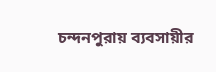চন্দনপুরায় ব্যবসায়ীর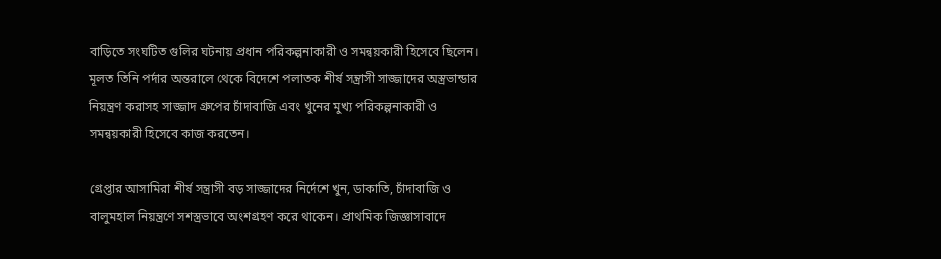বাড়িতে সংঘটিত গুলির ঘটনায় প্রধান পরিকল্পনাকারী ও সমন্বয়কারী হিসেবে ছিলেন। মূলত তিনি পর্দার অন্তরালে থেকে বিদেশে পলাতক শীর্ষ সন্ত্রাসী সাজ্জাদের অস্ত্রভান্ডার নিয়ন্ত্রণ করাসহ সাজ্জাদ গ্রুপের চাঁদাবাজি এবং খুনের মুখ্য পরিকল্পনাকারী ও সমন্বয়কারী হিসেবে কাজ করতেন।

গ্রেপ্তার আসামিরা শীর্ষ সন্ত্রাসী বড় সাজ্জাদের নির্দেশে খুন, ডাকাতি, চাঁদাবাজি ও বালুমহাল নিয়ন্ত্রণে সশস্ত্রভাবে অংশগ্রহণ করে থাকেন। প্রাথমিক জিজ্ঞাসাবাদে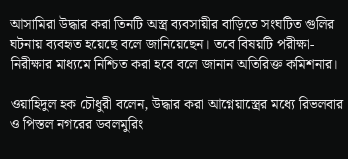আসামিরা উদ্ধার করা তিনটি অস্ত্র ব্যবসায়ীর বাড়িতে সংঘটিত গুলির ঘটনায় ব্যবহৃত হয়েছে বলে জানিয়েছেন। তবে বিষয়টি পরীক্ষা-নিরীক্ষার মাধ্যমে নিশ্চিত করা হবে বলে জানান অতিরিক্ত কমিশনার।

ওয়াহিদুল হক চৌধুরী বলেন, উদ্ধার করা আগ্নেয়াস্ত্রের মধ্যে রিভলবার ও পিস্তল নগরের ডবলমুরিং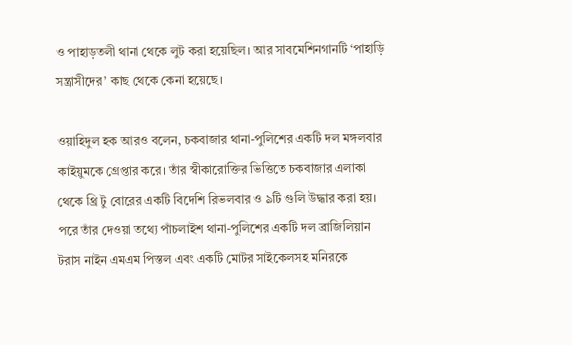ও পাহাড়তলী থানা থেকে লুট করা হয়েছিল। আর সাবমেশিনগানটি ‘পাহাড়ি সন্ত্রাসীদের’ কাছ থেকে কেনা হয়েছে।

ওয়াহিদুল হক আরও বলেন, চকবাজার থানা-পুলিশের একটি দল মঙ্গলবার কাইয়ুমকে গ্রেপ্তার করে। তাঁর স্বীকারোক্তির ভিত্তিতে চকবাজার এলাকা থেকে থ্রি টু বোরের একটি বিদেশি রিভলবার ও ৯টি গুলি উদ্ধার করা হয়। পরে তাঁর দেওয়া তথ্যে পাঁচলাইশ থানা-পুলিশের একটি দল ব্রাজিলিয়ান টরাস নাইন এমএম পিস্তল এবং একটি মোটর সাইকেলসহ মনিরকে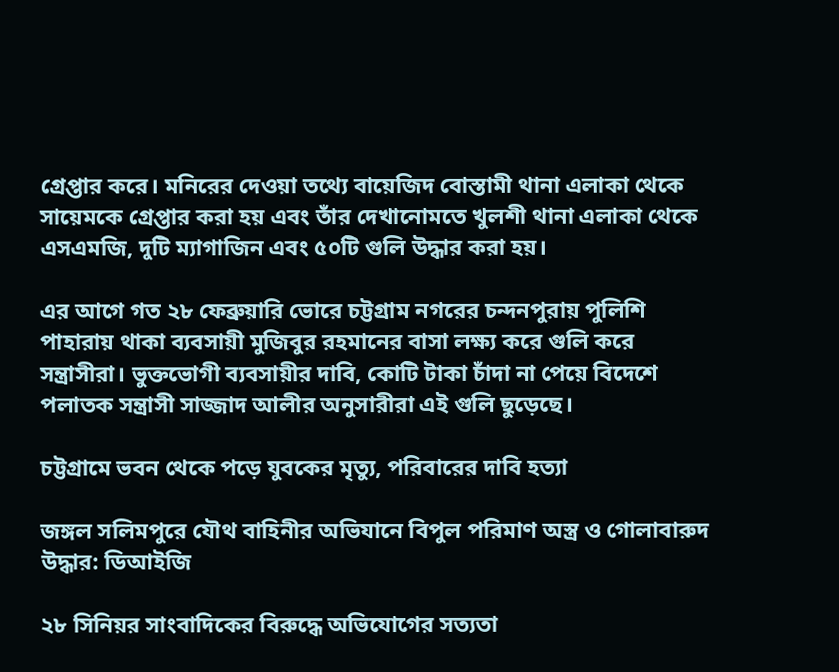গ্রেপ্তার করে। মনিরের দেওয়া তথ্যে বায়েজিদ বোস্তামী থানা এলাকা থেকে সায়েমকে গ্রেপ্তার করা হয় এবং তাঁর দেখানোমতে খুলশী থানা এলাকা থেকে এসএমজি, দুটি ম্যাগাজিন এবং ৫০টি গুলি উদ্ধার করা হয়।

এর আগে গত ২৮ ফেব্রুয়ারি ভোরে চট্টগ্রাম নগরের চন্দনপুরায় পুলিশি পাহারায় থাকা ব্যবসায়ী মুজিবুর রহমানের বাসা লক্ষ্য করে গুলি করে সন্ত্রাসীরা। ভুক্তভোগী ব্যবসায়ীর দাবি, কোটি টাকা চাঁদা না পেয়ে বিদেশে পলাতক সন্ত্রাসী সাজ্জাদ আলীর অনুসারীরা এই গুলি ছুড়েছে।

চট্টগ্রামে ভবন থেকে পড়ে যুবকের মৃত্যু, পরিবারের দাবি হত্যা

জঙ্গল সলিমপুরে যৌথ বাহিনীর অভিযানে বিপুল পরিমাণ অস্ত্র ও গোলাবারুদ উদ্ধার: ডিআইজি

২৮ সিনিয়র সাংবাদিকের বিরুদ্ধে অভিযোগের সত্যতা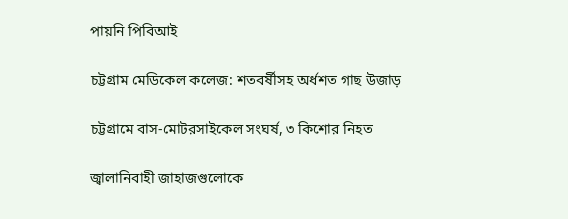পায়নি পিবিআই

চট্টগ্রাম মেডিকেল কলেজ: শতবর্ষীসহ অর্ধশত গাছ উজাড়

চট্টগ্রামে বাস-মোটরসাইকেল সংঘর্ষ, ৩ কিশোর নিহত

জ্বালানিবাহী জাহাজগুলোকে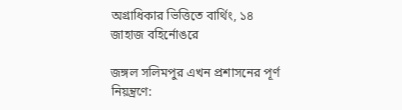অগ্রাধিকার ভিত্তিতে বার্থিং, ১৪ জাহাজ বহির্নোঙরে

জঙ্গল সলিমপুর এখন প্রশাসনের পূর্ণ নিয়ন্ত্রণে: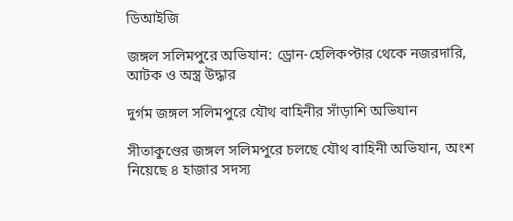ডিআইজি

জঙ্গল সলিমপুরে অভিযান: ড্রোন-হেলিকপ্টার থেকে নজরদারি, আটক ও অস্ত্র উদ্ধার

দুর্গম জঙ্গল সলিমপুরে যৌথ বাহিনীর সাঁড়াশি অভিযান

সীতাকুণ্ডের জঙ্গল সলিমপুরে চলছে যৌথ বাহিনী অভিযান, অংশ নিয়েছে ৪ হাজার সদস্য